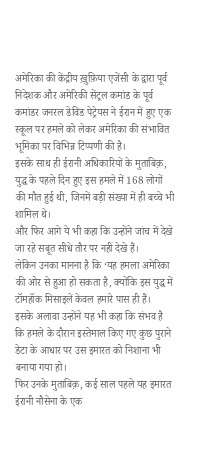अमेरिका की केंद्रीय ख़ुफ़िया एजेंसी के द्वारा पूर्व निदेशक और अमेरिकी सेंट्रल कमांड के पूर्व कमांडर जनरल डेविड पेट्रेयस ने ईरान में हुए एक स्कूल पर हमले को लेकर अमेरिका की संभावित भूमिका पर विभिन्न टिप्पणी की है।
इसके साथ ही ईरानी अधिकारियों के मुताबिक़, युद्ध के पहले दिन हुए इस हमले में 168 लोगों की मौत हुई थी, जिनमें बड़ी संख्या में ही बच्चे भी शामिल थे।
और फिर आगे ये भी कहा कि उन्होंने जांच में देखे जा रहे सबूत सीधे तौर पर नहीं देखे हैं।
लेकिन उनका मानना है कि ‘यह हमला अमेरिका की ओर से हुआ हो सकता है, क्योंकि इस युद्ध में टॉमहॉक मिसाइलें केवल हमारे पास ही हैं।
इसके अलावा उन्होंने यह भी कहा कि संभव है कि हमले के दौरान इस्तेमाल किए गए कुछ पुराने डेटा के आधार पर उस इमारत को निशाना भी बनाया गया हो।
फिर उनके मुताबिक़, कई साल पहले यह इमारत ईरानी नौसेना के एक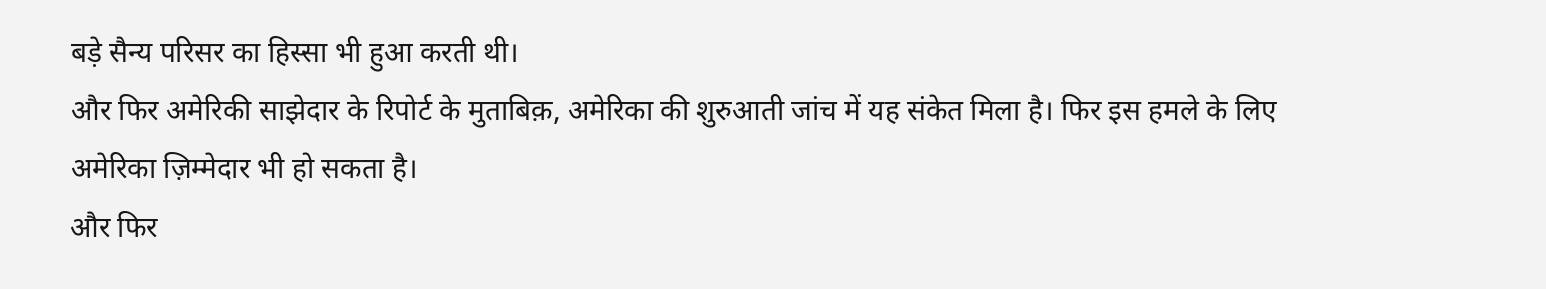बड़े सैन्य परिसर का हिस्सा भी हुआ करती थी।
और फिर अमेरिकी साझेदार के रिपोर्ट के मुताबिक़, अमेरिका की शुरुआती जांच में यह संकेत मिला है। फिर इस हमले के लिए अमेरिका ज़िम्मेदार भी हो सकता है।
और फिर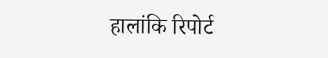हालांकि रिपोर्ट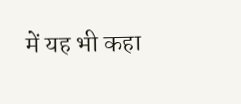में यह भी कहा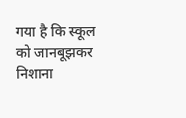गया है कि स्कूल को जानबूझकर निशाना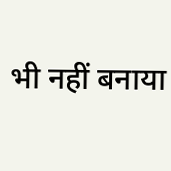भी नहीं बनाया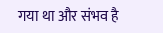गया था और संभव है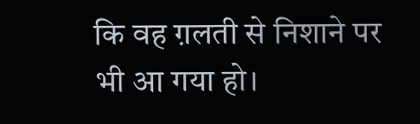कि वह ग़लती से निशाने पर भी आ गया हो।